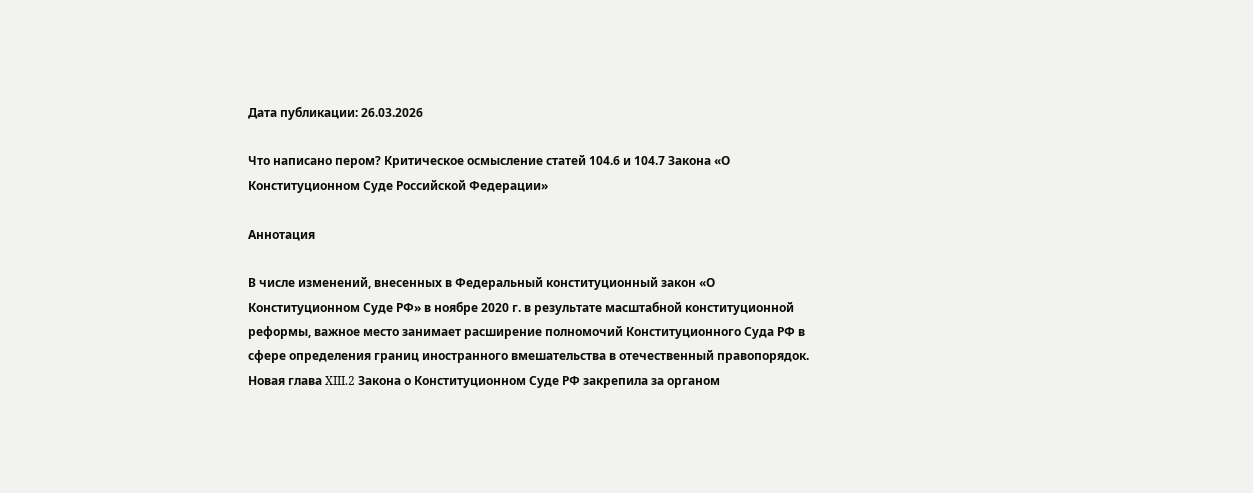Дата публикации: 26.03.2026

Что написано пером? Критическое осмысление статей 104.6 и 104.7 Закона «О Конституционном Суде Российской Федерации»

Аннотация

В числе изменений, внесенных в Федеральный конституционный закон «О Конституционном Суде РФ» в ноябре 2020 г. в результате масштабной конституционной реформы, важное место занимает расширение полномочий Конституционного Суда РФ в сфере определения границ иностранного вмешательства в отечественный правопорядок. Новая глава XIII.2 Закона о Конституционном Суде РФ закрепила за органом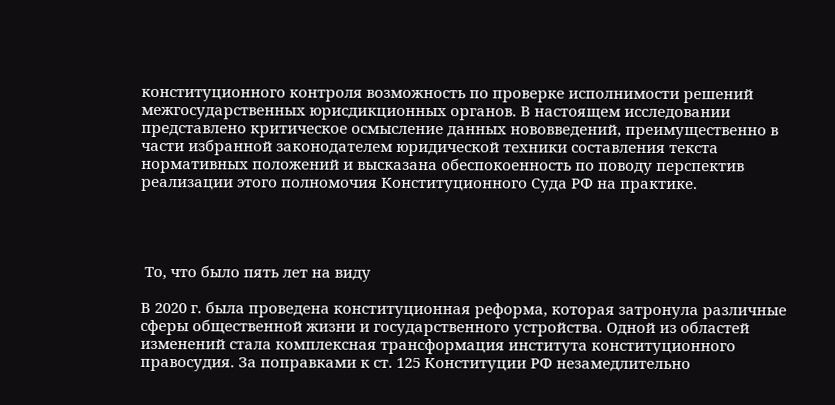конституционного контроля возможность по проверке исполнимости решений межгосударственных юрисдикционных органов. В настоящем исследовании представлено критическое осмысление данных нововведений, преимущественно в части избранной законодателем юридической техники составления текста нормативных положений и высказана обеспокоенность по поводу перспектив реализации этого полномочия Конституционного Суда РФ на практике.




 То, что было пять лет на виду

В 2020 г. была проведена конституционная реформа, которая затронула различные сферы общественной жизни и государственного устройства. Одной из областей изменений стала комплексная трансформация института конституционного правосудия. За поправками к ст. 125 Конституции РФ незамедлительно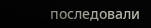последовали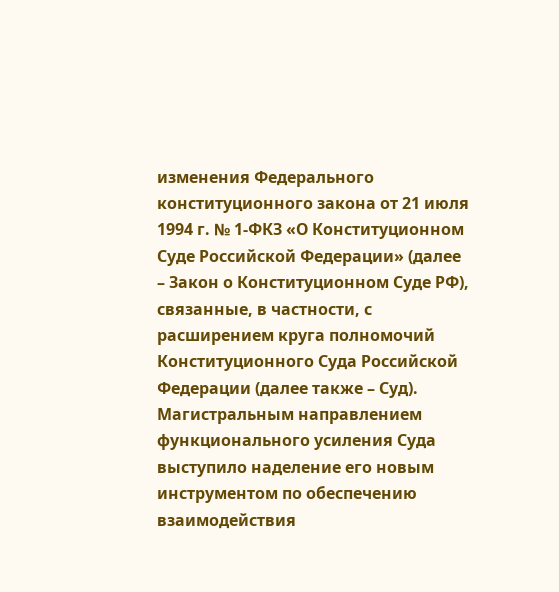изменения Федерального конституционного закона от 21 июля 1994 г. № 1-ФКЗ «О Конституционном Суде Российской Федерации» (далее – Закон о Конституционном Суде РФ), связанные, в частности, с расширением круга полномочий Конституционного Суда Российской Федерации (далее также – Суд). Магистральным направлением функционального усиления Суда выступило наделение его новым инструментом по обеспечению взаимодействия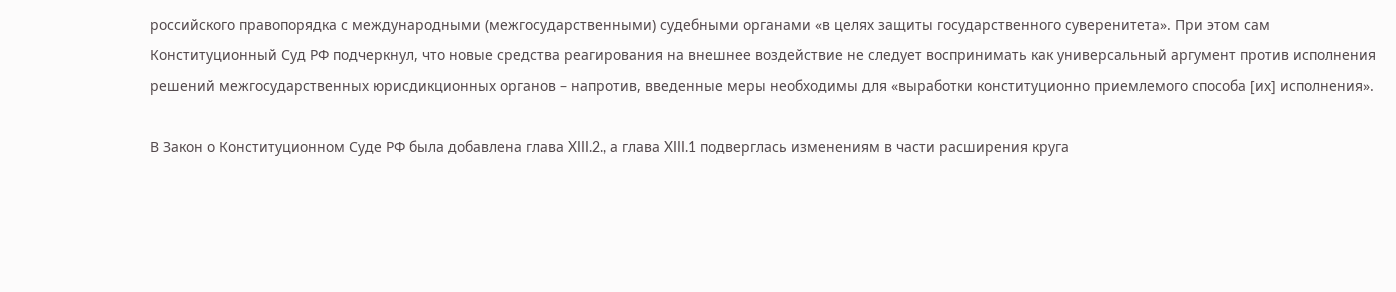российского правопорядка с международными (межгосударственными) судебными органами «в целях защиты государственного суверенитета». При этом сам Конституционный Суд РФ подчеркнул, что новые средства реагирования на внешнее воздействие не следует воспринимать как универсальный аргумент против исполнения решений межгосударственных юрисдикционных органов – напротив, введенные меры необходимы для «выработки конституционно приемлемого способа [их] исполнения».

В Закон о Конституционном Суде РФ была добавлена глава XIII.2., а глава XIII.1 подверглась изменениям в части расширения круга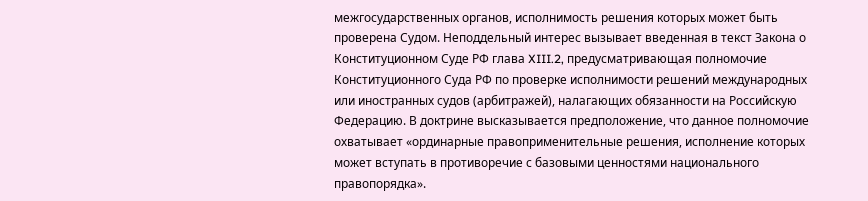межгосударственных органов, исполнимость решения которых может быть проверена Судом. Неподдельный интерес вызывает введенная в текст Закона о Конституционном Суде РФ глава XIII.2, предусматривающая полномочие Конституционного Суда РФ по проверке исполнимости решений международных или иностранных судов (арбитражей), налагающих обязанности на Российскую Федерацию. В доктрине высказывается предположение, что данное полномочие охватывает «ординарные правоприменительные решения, исполнение которых может вступать в противоречие с базовыми ценностями национального правопорядка».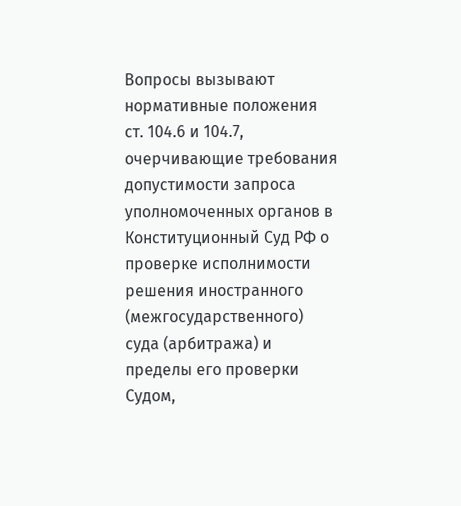Вопросы вызывают нормативные положения ст. 104.6 и 104.7, очерчивающие требования допустимости запроса уполномоченных органов в Конституционный Суд РФ о проверке исполнимости решения иностранного (межгосударственного) суда (арбитража) и пределы его проверки Судом,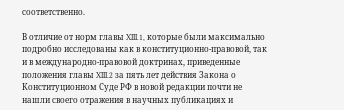соответственно.

В отличие от норм главы XIII.1, которые были максимально подробно исследованы как в конституционно-правовой, так и в международно-правовой доктринах, приведенные положения главы XIII.2 за пять лет действия Закона о Конституционном Суде РФ в новой редакции почти не нашли своего отражения в научных публикациях и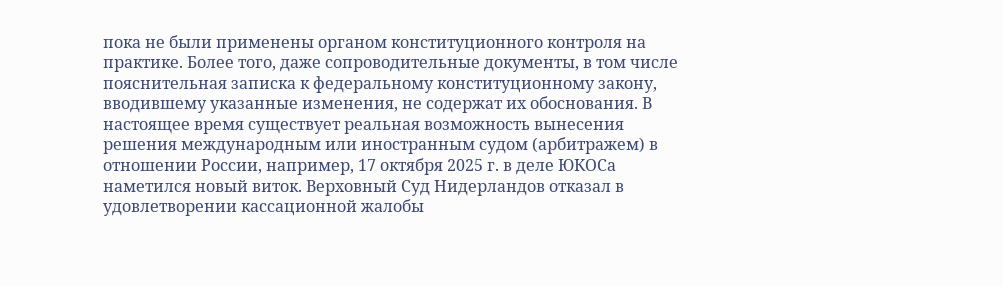пока не были применены органом конституционного контроля на практике. Более того, даже сопроводительные документы, в том числе пояснительная записка к федеральному конституционному закону, вводившему указанные изменения, не содержат их обоснования. В настоящее время существует реальная возможность вынесения решения международным или иностранным судом (арбитражем) в отношении России, например, 17 октября 2025 г. в деле ЮКОСа наметился новый виток. Верховный Суд Нидерландов отказал в удовлетворении кассационной жалобы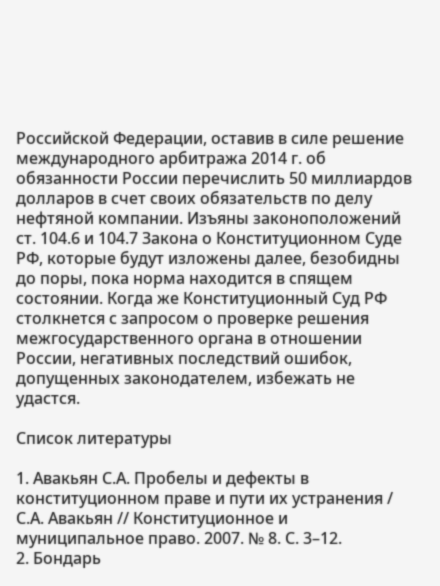Российской Федерации, оставив в силе решение международного арбитража 2014 г. об обязанности России перечислить 50 миллиардов долларов в счет своих обязательств по делу нефтяной компании. Изъяны законоположений ст. 104.6 и 104.7 Закона о Конституционном Суде РФ, которые будут изложены далее, безобидны до поры, пока норма находится в спящем состоянии. Когда же Конституционный Суд РФ столкнется с запросом о проверке решения межгосударственного органа в отношении России, негативных последствий ошибок, допущенных законодателем, избежать не удастся.

Список литературы

1. Авакьян С.А. Пробелы и дефекты в конституционном праве и пути их устранения / С.А. Авакьян // Конституционное и муниципальное право. 2007. № 8. С. 3–12.
2. Бондарь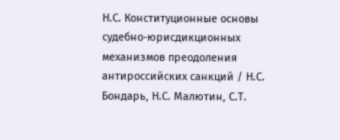Н.С. Конституционные основы судебно-юрисдикционных механизмов преодоления антироссийских санкций / Н.С. Бондарь, Н.С. Малютин, С.Т.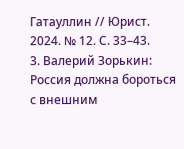Гатауллин // Юрист. 2024. № 12. С. 33–43.
3. Валерий Зорькин: Россия должна бороться с внешним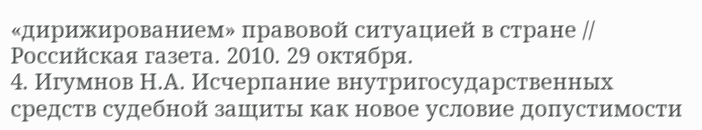«дирижированием» правовой ситуацией в стране // Российская газета. 2010. 29 октября.
4. Игумнов Н.А. Исчерпание внутригосударственных средств судебной защиты как новое условие допустимости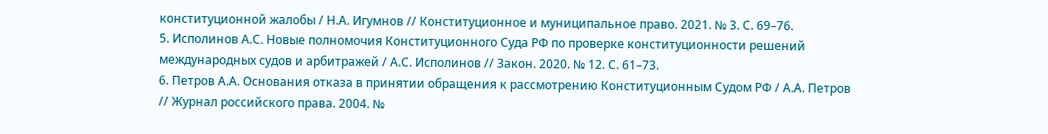конституционной жалобы / Н.А. Игумнов // Конституционное и муниципальное право. 2021. № 3. С. 69–76.
5. Исполинов А.С. Новые полномочия Конституционного Суда РФ по проверке конституционности решений международных судов и арбитражей / А.С. Исполинов // Закон. 2020. № 12. С. 61–73.
6. Петров А.А. Основания отказа в принятии обращения к рассмотрению Конституционным Судом РФ / А.А. Петров // Журнал российского права. 2004. №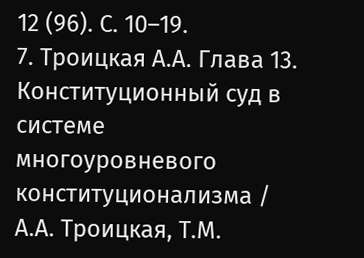12 (96). С. 10–19.
7. Троицкая А.А. Глава 13. Конституционный суд в системе многоуровневого конституционализма / А.А. Троицкая, Т.М.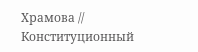Храмова // Конституционный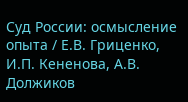Суд России: осмысление опыта / Е.В. Гриценко, И.П. Кененова, А.В. Должиков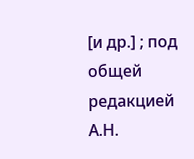[и др.] ; под общей редакцией А.Н.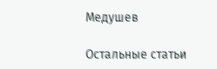Медушев

Остальные статьи